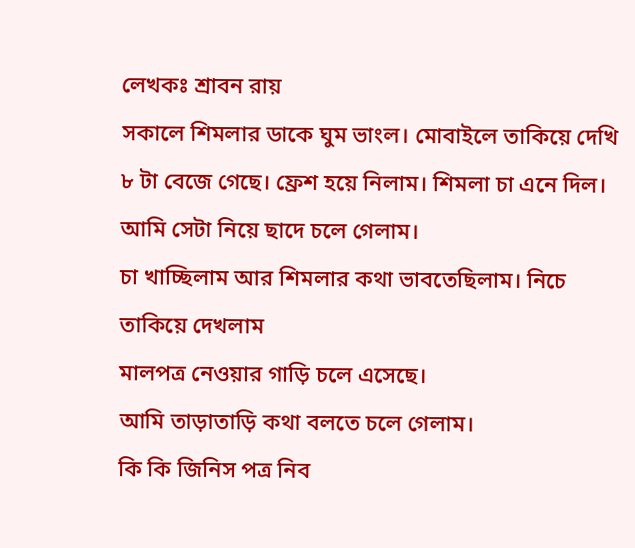লেখকঃ শ্রাবন রায়
সকালে শিমলার ডাকে ঘুম ভাংল। মোবাইলে তাকিয়ে দেখি ৮ টা বেজে গেছে। ফ্রেশ হয়ে নিলাম। শিমলা চা এনে দিল।
আমি সেটা নিয়ে ছাদে চলে গেলাম।
চা খাচ্ছিলাম আর শিমলার কথা ভাবতেছিলাম। নিচে তাকিয়ে দেখলাম
মালপত্র নেওয়ার গাড়ি চলে এসেছে।
আমি তাড়াতাড়ি কথা বলতে চলে গেলাম।
কি কি জিনিস পত্র নিব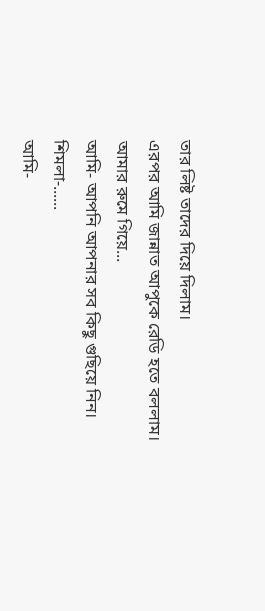তার লিষ্ট তাদের দিয়ে দিলাম।
এরপর আমি জান্নাত আপুকে রেডি হতে বললাম।
আমার রুমে গিয়ে...
আমি- আপনি আপনার সব কিছু গুছিয়ে নিন।
শিমলা-......
আমি-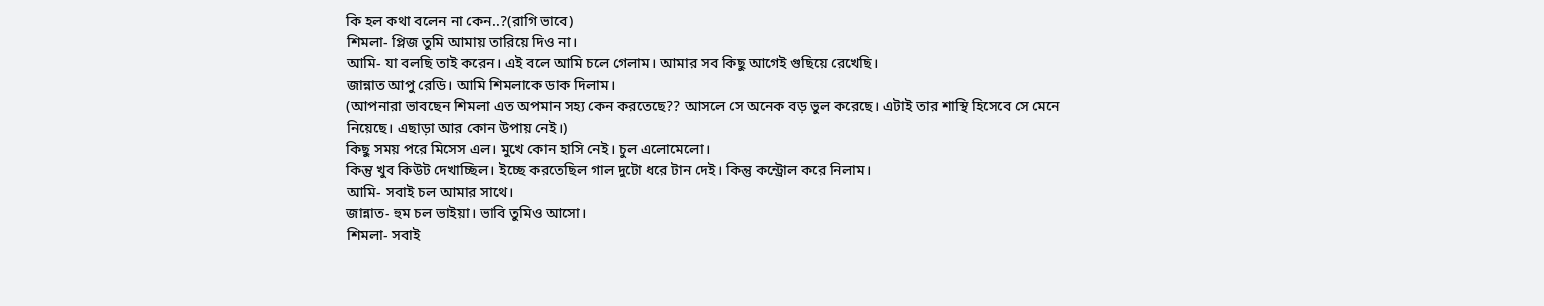কি হল কথা বলেন না কেন..?(রাগি ভাবে)
শিমলা- প্লিজ তুমি আমায় তারিয়ে দিও না।
আমি- যা বলছি তাই করেন। এই বলে আমি চলে গেলাম। আমার সব কিছু আগেই গুছিয়ে রেখেছি।
জান্নাত আপু রেডি। আমি শিমলাকে ডাক দিলাম।
(আপনারা ভাবছেন শিমলা এত অপমান সহ্য কেন করতেছে?? আসলে সে অনেক বড় ভুল করেছে। এটাই তার শাস্থি হিসেবে সে মেনে নিয়েছে। এছাড়া আর কোন উপায় নেই।)
কিছু সময় পরে মিসেস এল। মুখে কোন হাসি নেই। চুল এলোমেলো।
কিন্তু খুব কিউট দেখাচ্ছিল। ইচ্ছে করতেছিল গাল দুটো ধরে টান দেই। কিন্তু কন্ট্রোল করে নিলাম।
আমি- সবাই চল আমার সাথে।
জান্নাত- হুম চল ভাইয়া। ভাবি তুমিও আসো।
শিমলা- সবাই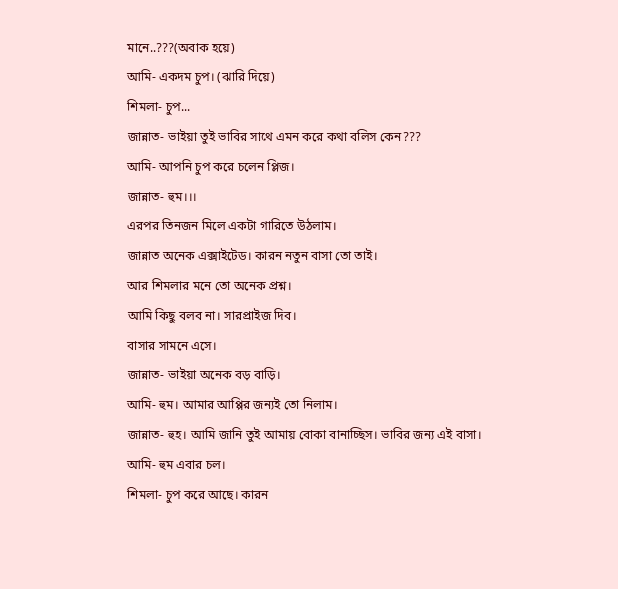মানে..???(অবাক হয়ে)
আমি- একদম চুপ। (ঝারি দিয়ে)
শিমলা- চুপ...
জান্নাত- ভাইয়া তুই ভাবির সাথে এমন করে কথা বলিস কেন???
আমি- আপনি চুপ করে চলেন প্লিজ।
জান্নাত- হুম।।।
এরপর তিনজন মিলে একটা গারিতে উঠলাম।
জান্নাত অনেক এক্সাইটেড। কারন নতুন বাসা তো তাই।
আর শিমলার মনে তো অনেক প্রশ্ন।
আমি কিছু বলব না। সারপ্রাইজ দিব।
বাসার সামনে এসে।
জান্নাত- ভাইয়া অনেক বড় বাড়ি।
আমি- হুম। আমার আপ্পির জন্যই তো নিলাম।
জান্নাত- হুহ। আমি জানি তুই আমায় বোকা বানাচ্ছিস। ভাবির জন্য এই বাসা।
আমি- হুম এবার চল।
শিমলা- চুপ করে আছে। কারন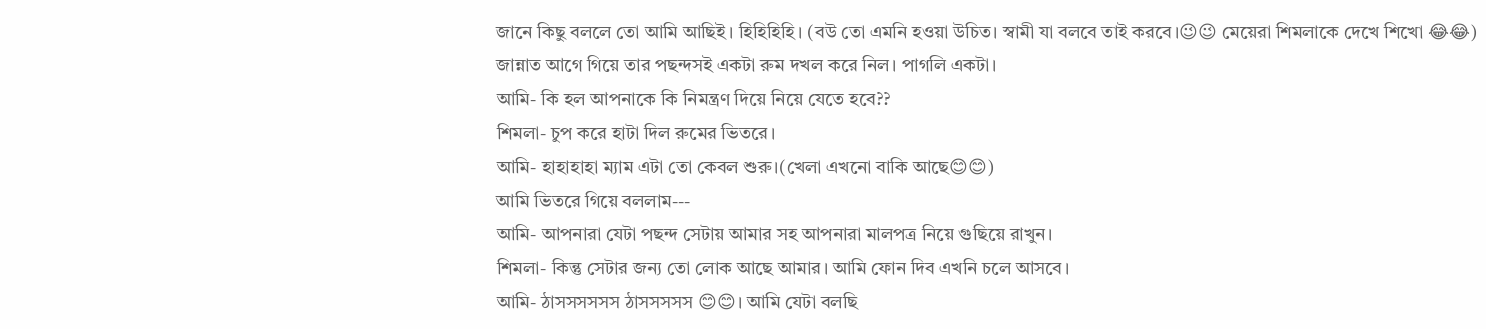জানে কিছু বললে তো আমি আছিই। হিহিহিহি। (বউ তো এমনি হওয়া উচিত। স্বামী যা বলবে তাই করবে।😉😉 মেয়েরা শিমলাকে দেখে শিখো 😂😂)
জান্নাত আগে গিয়ে তার পছন্দসই একটা রুম দখল করে নিল। পাগলি একটা।
আমি- কি হল আপনাকে কি নিমন্ত্রণ দিয়ে নিয়ে যেতে হবে??
শিমলা- চুপ করে হাটা দিল রুমের ভিতরে।
আমি- হাহাহাহা ম্যাম এটা তো কেবল শুরু।(খেলা এখনো বাকি আছে😊😊)
আমি ভিতরে গিয়ে বললাম---
আমি- আপনারা যেটা পছন্দ সেটায় আমার সহ আপনারা মালপত্র নিয়ে গুছিয়ে রাখুন।
শিমলা- কিন্তু সেটার জন্য তো লোক আছে আমার। আমি ফোন দিব এখনি চলে আসবে।
আমি- ঠাসসসসসস ঠাসসসসস 😊😊। আমি যেটা বলছি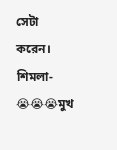সেটা করেন।
শিমলা- 😭😭😭মুখ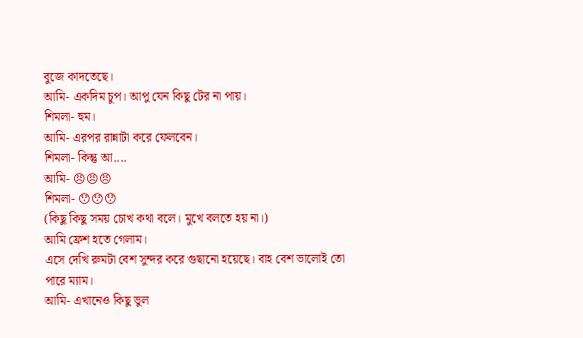বুজে কাদতেছে।
আমি- একদিম চুপ। আপু যেন কিছু টের না পায়।
শিমলা- হুম।
আমি- এরপর রান্নাটা করে ফেলবেন।
শিমলা- কিন্তু আ....
আমি- 😠😠😠
শিমলা- 😯😯😯
(কিছু কিছু সময় চোখ কথা বলে। মুখে বলতে হয় না।)
আমি ফ্রেশ হতে গেলাম।
এসে দেখি রুমটা বেশ সুন্দর করে গুছানো হয়েছে। বাহ বেশ ভালোই তো পারে ম্যাম।
আমি- এখানেও কিছু ভুল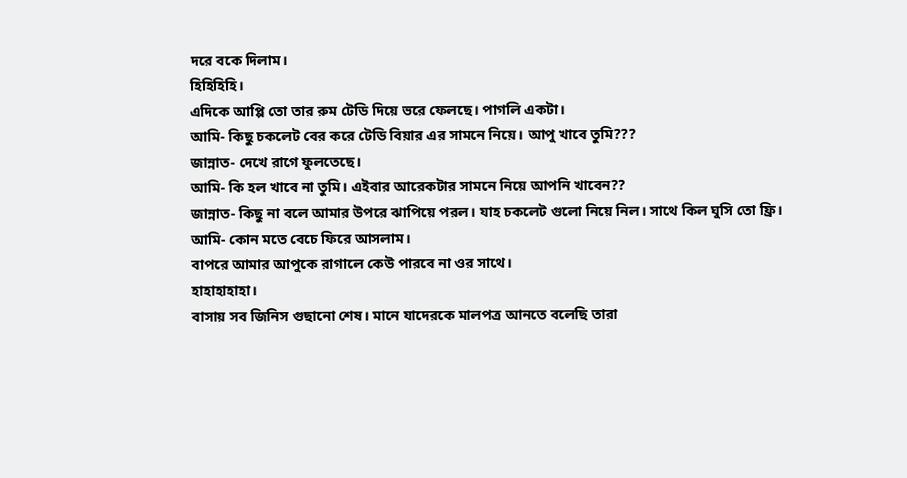দরে বকে দিলাম।
হিহিহিহি।
এদিকে আপ্পি তো তার রুম টেডি দিয়ে ভরে ফেলছে। পাগলি একটা।
আমি- কিছু চকলেট বের করে টেডি বিয়ার এর সামনে নিয়ে। আপু খাবে তুমি???
জান্নাত- দেখে রাগে ফুলতেছে।
আমি- কি হল খাবে না তুমি। এইবার আরেকটার সামনে নিয়ে আপনি খাবেন??
জান্নাত- কিছু না বলে আমার উপরে ঝাপিয়ে পরল। যাহ চকলেট গুলো নিয়ে নিল। সাথে কিল ঘুসি তো ফ্রি।
আমি- কোন মতে বেচে ফিরে আসলাম।
বাপরে আমার আপুকে রাগালে কেউ পারবে না ওর সাথে।
হাহাহাহাহা।
বাসায় সব জিনিস গুছানো শেষ। মানে যাদেরকে মালপত্র আনতে বলেছি তারা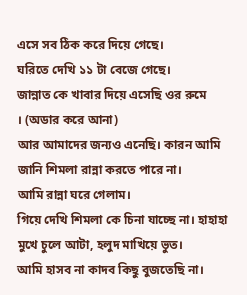এসে সব ঠিক করে দিয়ে গেছে।
ঘরিতে দেখি ১১ টা বেজে গেছে।
জান্নাত কে খাবার দিয়ে এসেছি ওর রুমে
। (অডার করে আনা)
আর আমাদের জন্যও এনেছি। কারন আমি জানি শিমলা রান্না করতে পারে না।
আমি রান্না ঘরে গেলাম।
গিয়ে দেখি শিমলা কে চিনা যাচ্ছে না। হাহাহা মুখে চুলে আটা, হলুদ মাখিয়ে ভুত।
আমি হাসব না কাদব কিছু বুজতেছি না।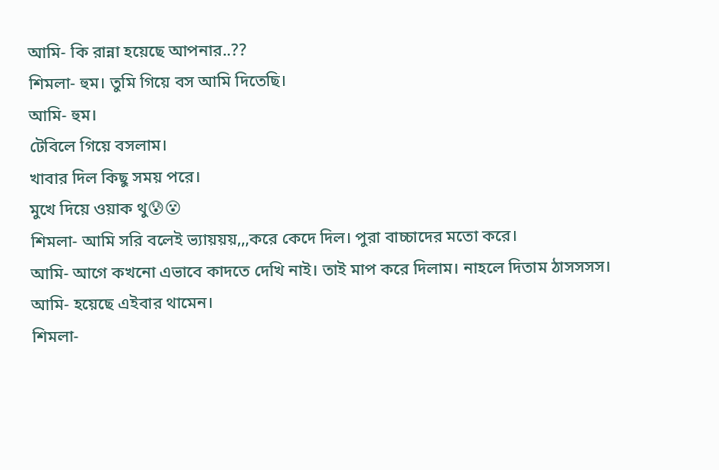আমি- কি রান্না হয়েছে আপনার..??
শিমলা- হুম। তুমি গিয়ে বস আমি দিতেছি।
আমি- হুম।
টেবিলে গিয়ে বসলাম।
খাবার দিল কিছু সময় পরে।
মুখে দিয়ে ওয়াক থু😰😵
শিমলা- আমি সরি বলেই ভ্যায়য়য়,,,করে কেদে দিল। পুরা বাচ্চাদের মতো করে।
আমি- আগে কখনো এভাবে কাদতে দেখি নাই। তাই মাপ করে দিলাম। নাহলে দিতাম ঠাসসসস।
আমি- হয়েছে এইবার থামেন।
শিমলা-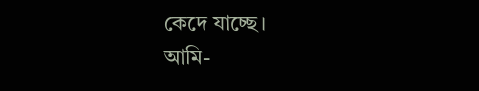কেদে যাচ্ছে।
আমি-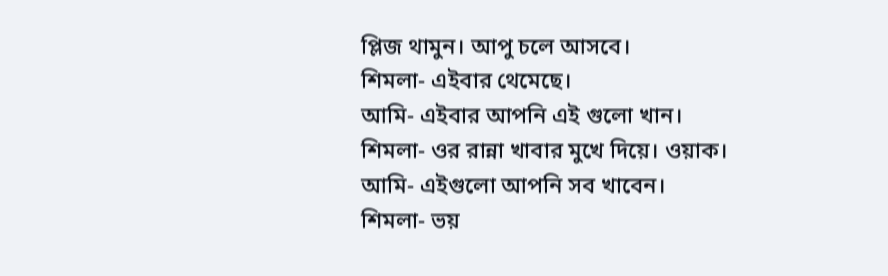প্লিজ থামুন। আপু চলে আসবে।
শিমলা- এইবার থেমেছে।
আমি- এইবার আপনি এই গুলো খান।
শিমলা- ওর রান্না খাবার মুখে দিয়ে। ওয়াক।
আমি- এইগুলো আপনি সব খাবেন।
শিমলা- ভয়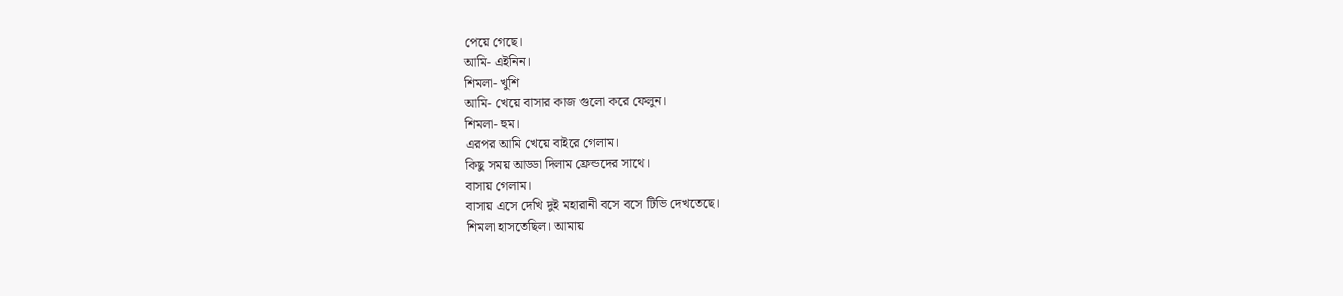পেয়ে গেছে।
আমি- এইনিন।
শিমলা- খুশি
আমি- খেয়ে বাসার কাজ গুলো করে ফেলুন।
শিমলা- হুম।
এরপর আমি খেয়ে বাইরে গেলাম।
কিছু সময় আড্ডা দিলাম ফ্রেন্ডদের সাথে।
বাসায় গেলাম।
বাসায় এসে দেখি দুই মহারানী বসে বসে টিভি দেখতেছে।
শিমলা হাসতেছিল। আমায়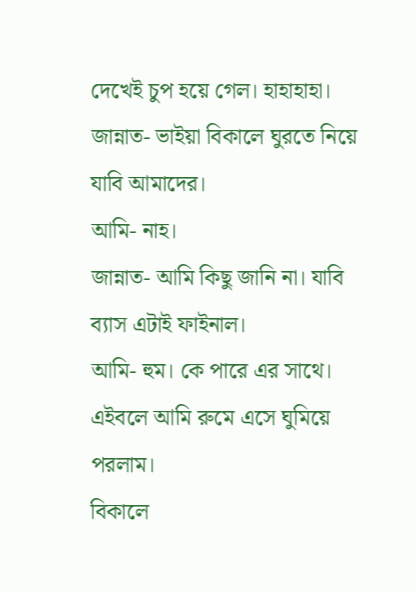দেখেই চুপ হয়ে গেল। হাহাহাহা।
জান্নাত- ভাইয়া বিকালে ঘুরতে নিয়ে যাবি আমাদের।
আমি- নাহ।
জান্নাত- আমি কিছু জানি না। যাবি ব্যাস এটাই ফাইনাল।
আমি- হুম। কে পারে এর সাথে।
এইবলে আমি রুমে এসে ঘুমিয়ে পরলাম।
বিকালে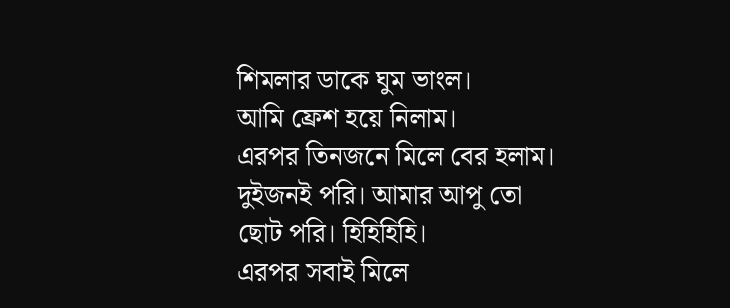শিমলার ডাকে ঘুম ভাংল।
আমি ফ্রেশ হয়ে নিলাম।
এরপর তিনজনে মিলে বের হলাম।
দুইজনই পরি। আমার আপু তো ছোট পরি। হিহিহিহি।
এরপর সবাই মিলে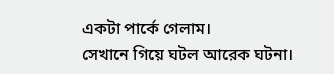একটা পার্কে গেলাম।
সেখানে গিয়ে ঘটল আরেক ঘটনা।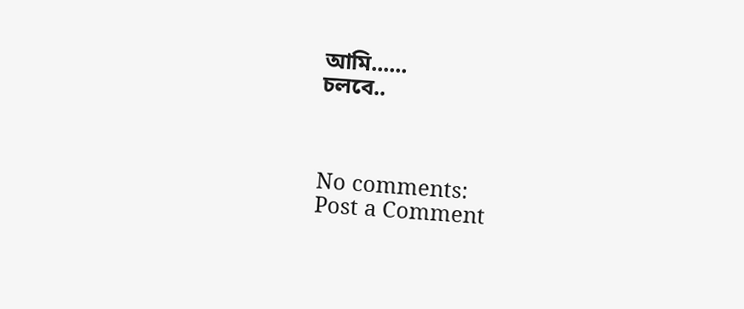আমি......
চলবে..



No comments:
Post a Comment